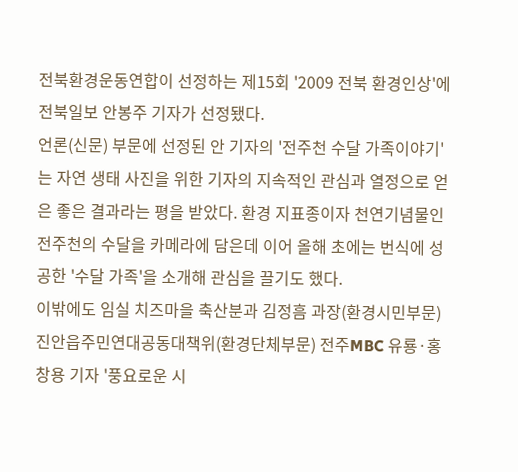전북환경운동연합이 선정하는 제15회 '2009 전북 환경인상'에 전북일보 안봉주 기자가 선정됐다.
언론(신문) 부문에 선정된 안 기자의 '전주천 수달 가족이야기'는 자연 생태 사진을 위한 기자의 지속적인 관심과 열정으로 얻은 좋은 결과라는 평을 받았다. 환경 지표종이자 천연기념물인 전주천의 수달을 카메라에 담은데 이어 올해 초에는 번식에 성공한 '수달 가족'을 소개해 관심을 끌기도 했다.
이밖에도 임실 치즈마을 축산분과 김정흠 과장(환경시민부문) 진안읍주민연대공동대책위(환경단체부문) 전주MBC 유룡·홍창용 기자 '풍요로운 시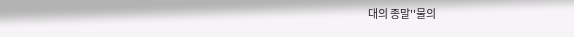대의 종말''물의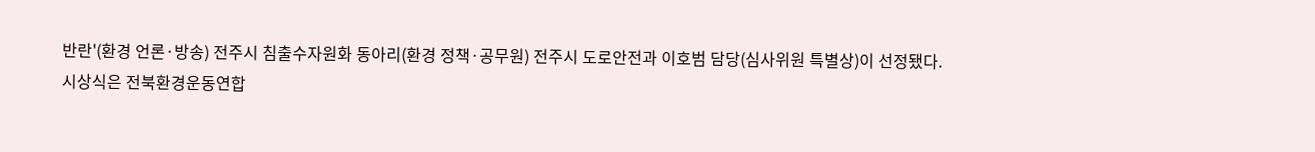반란'(환경 언론·방송) 전주시 침출수자원화 동아리(환경 정책·공무원) 전주시 도로안전과 이호범 담당(심사위원 특별상)이 선정됐다.
시상식은 전북환경운동연합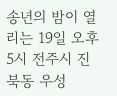송년의 밤이 열리는 19일 오후 5시 전주시 진북동 우성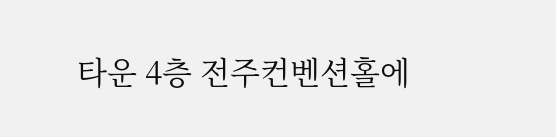타운 4층 전주컨벤션홀에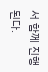서 함께 진행된다.